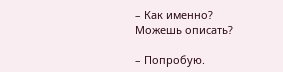– Как именно? Можешь описать?

– Попробую.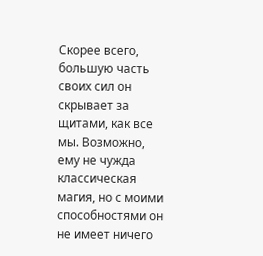Скорее всего, большую часть своих сил он скрывает за щитами, как все мы. Возможно, ему не чужда классическая магия, но с моими способностями он не имеет ничего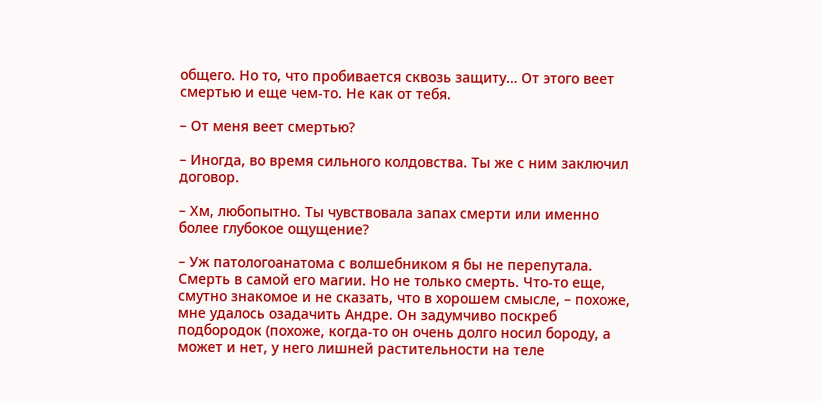общего. Но то, что пробивается сквозь защиту… От этого веет смертью и еще чем-то. Не как от тебя.

– От меня веет смертью?

– Иногда, во время сильного колдовства. Ты же с ним заключил договор.

– Хм, любопытно. Ты чувствовала запах смерти или именно более глубокое ощущение?

– Уж патологоанатома с волшебником я бы не перепутала. Смерть в самой его магии. Но не только смерть. Что-то еще, смутно знакомое и не сказать, что в хорошем смысле, – похоже, мне удалось озадачить Андре. Он задумчиво поскреб подбородок (похоже, когда-то он очень долго носил бороду, а может и нет, у него лишней растительности на теле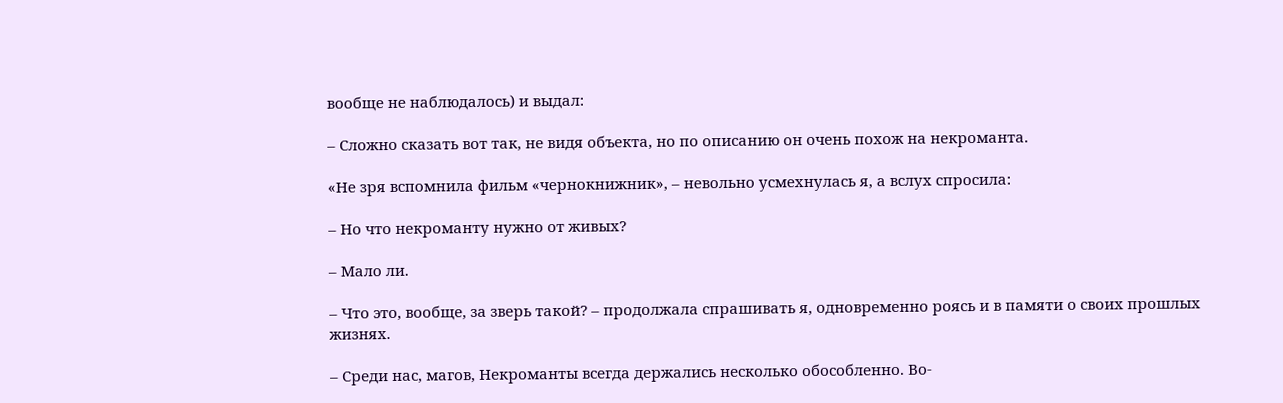вообще не наблюдалось) и выдал:

– Сложно сказать вот так, не видя объекта, но по описанию он очень похож на некроманта.

«Не зря вспомнила фильм «чернокнижник», – невольно усмехнулась я, а вслух спросила:

– Но что некроманту нужно от живых?

– Мало ли.

– Что это, вообще, за зверь такой? – продолжала спрашивать я, одновременно роясь и в памяти о своих прошлых жизнях.

– Среди нас, магов, Некроманты всегда держались несколько обособленно. Во-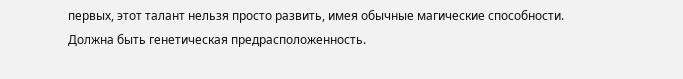первых, этот талант нельзя просто развить, имея обычные магические способности. Должна быть генетическая предрасположенность.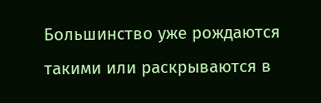Большинство уже рождаются такими или раскрываются в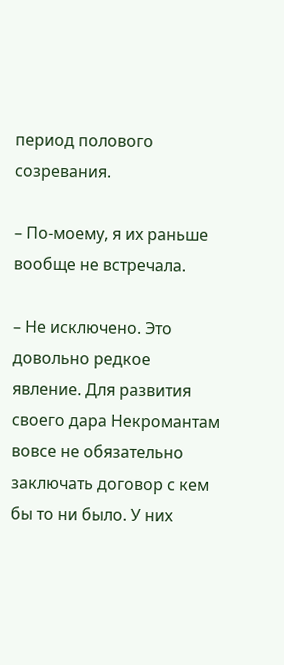период полового созревания.

– По-моему, я их раньше вообще не встречала.

– Не исключено. Это довольно редкое явление. Для развития своего дара Некромантам вовсе не обязательно заключать договор с кем бы то ни было. У них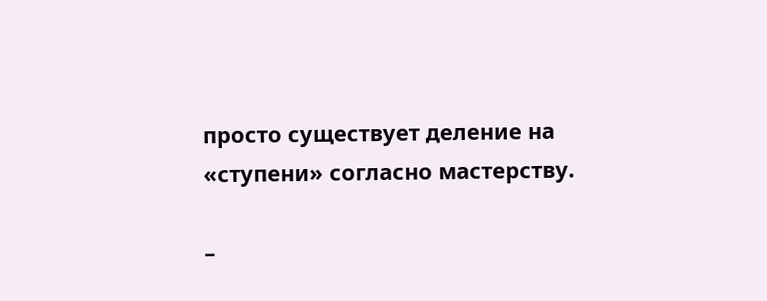просто существует деление на «ступени» согласно мастерству.

–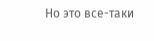Но это все-таки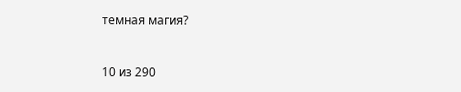темная магия?



10 из 290